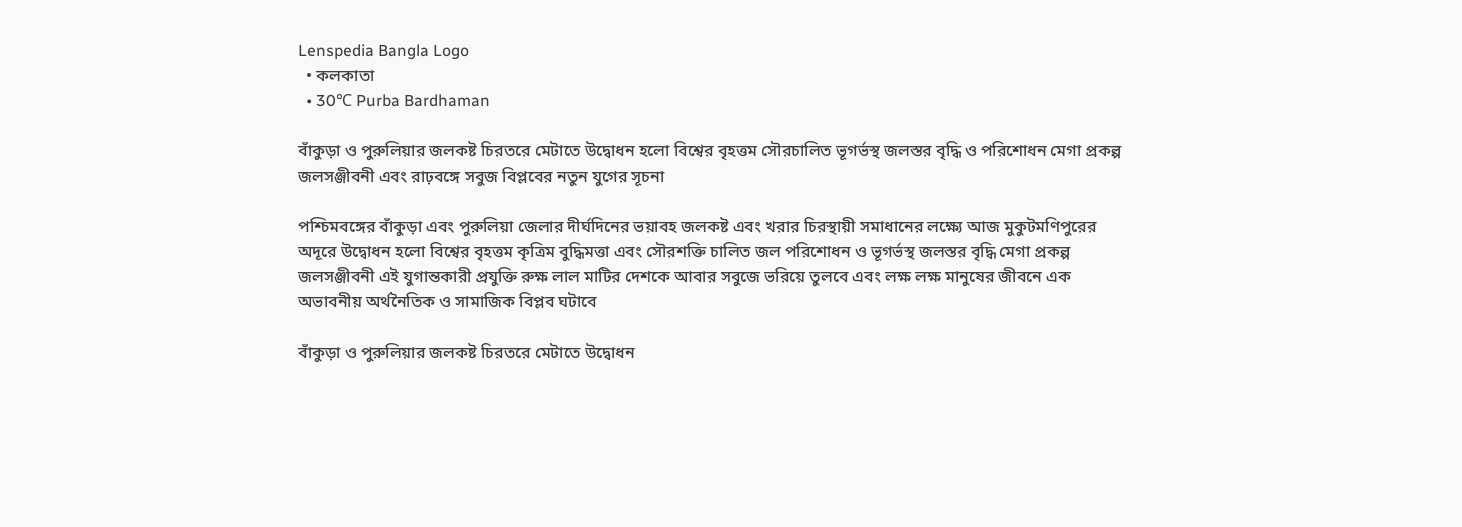Lenspedia Bangla Logo
  • কলকাতা
  • 30℃ Purba Bardhaman

বাঁকুড়া ও পুরুলিয়ার জলকষ্ট চিরতরে মেটাতে উদ্বোধন হলো বিশ্বের বৃহত্তম সৌরচালিত ভূগর্ভস্থ জলস্তর বৃদ্ধি ও পরিশোধন মেগা প্রকল্প জলসঞ্জীবনী এবং রাঢ়বঙ্গে সবুজ বিপ্লবের নতুন যুগের সূচনা

পশ্চিমবঙ্গের বাঁকুড়া এবং পুরুলিয়া জেলার দীর্ঘদিনের ভয়াবহ জলকষ্ট এবং খরার চিরস্থায়ী সমাধানের লক্ষ্যে আজ মুকুটমণিপুরের অদূরে উদ্বোধন হলো বিশ্বের বৃহত্তম কৃত্রিম বুদ্ধিমত্তা এবং সৌরশক্তি চালিত জল পরিশোধন ও ভূগর্ভস্থ জলস্তর বৃদ্ধি মেগা প্রকল্প জলসঞ্জীবনী এই যুগান্তকারী প্রযুক্তি রুক্ষ লাল মাটির দেশকে আবার সবুজে ভরিয়ে তুলবে এবং লক্ষ লক্ষ মানুষের জীবনে এক অভাবনীয় অর্থনৈতিক ও সামাজিক বিপ্লব ঘটাবে

বাঁকুড়া ও পুরুলিয়ার জলকষ্ট চিরতরে মেটাতে উদ্বোধন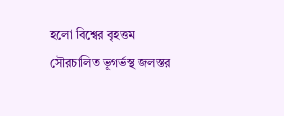হলো বিশ্বের বৃহত্তম সৌরচালিত ভূগর্ভস্থ জলস্তর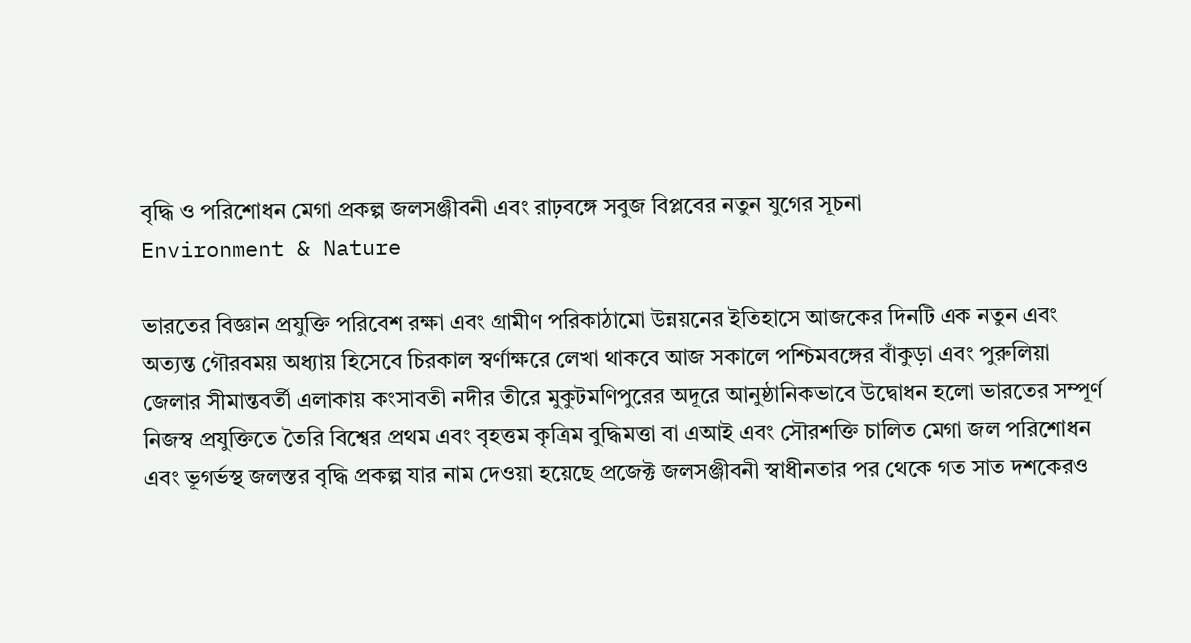বৃদ্ধি ও পরিশোধন মেগা প্রকল্প জলসঞ্জীবনী এবং রাঢ়বঙ্গে সবুজ বিপ্লবের নতুন যুগের সূচনা
Environment & Nature

ভারতের বিজ্ঞান প্রযুক্তি পরিবেশ রক্ষা এবং গ্রামীণ পরিকাঠামো উন্নয়নের ইতিহাসে আজকের দিনটি এক নতুন এবং অত্যন্ত গৌরবময় অধ্যায় হিসেবে চিরকাল স্বর্ণাক্ষরে লেখা থাকবে আজ সকালে পশ্চিমবঙ্গের বাঁকুড়া এবং পুরুলিয়া জেলার সীমান্তবর্তী এলাকায় কংসাবতী নদীর তীরে মুকুটমণিপুরের অদূরে আনুষ্ঠানিকভাবে উদ্বোধন হলো ভারতের সম্পূর্ণ নিজস্ব প্রযুক্তিতে তৈরি বিশ্বের প্রথম এবং বৃহত্তম কৃত্রিম বুদ্ধিমত্তা বা এআই এবং সৌরশক্তি চালিত মেগা জল পরিশোধন এবং ভূগর্ভস্থ জলস্তর বৃদ্ধি প্রকল্প যার নাম দেওয়া হয়েছে প্রজেক্ট জলসঞ্জীবনী স্বাধীনতার পর থেকে গত সাত দশকেরও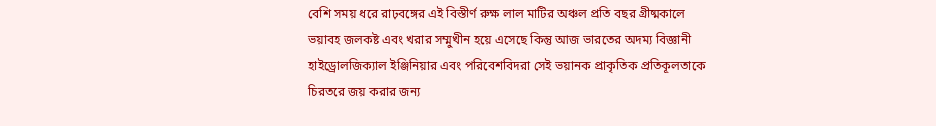বেশি সময় ধরে রাঢ়বঙ্গের এই বিস্তীর্ণ রুক্ষ লাল মাটির অঞ্চল প্রতি বছর গ্রীষ্মকালে ভয়াবহ জলকষ্ট এবং খরার সম্মুখীন হয়ে এসেছে কিন্তু আজ ভারতের অদম্য বিজ্ঞানী হাইড্রোলজিক্যাল ইঞ্জিনিয়ার এবং পরিবেশবিদরা সেই ভয়ানক প্রাকৃতিক প্রতিকূলতাকে চিরতরে জয় করার জন্য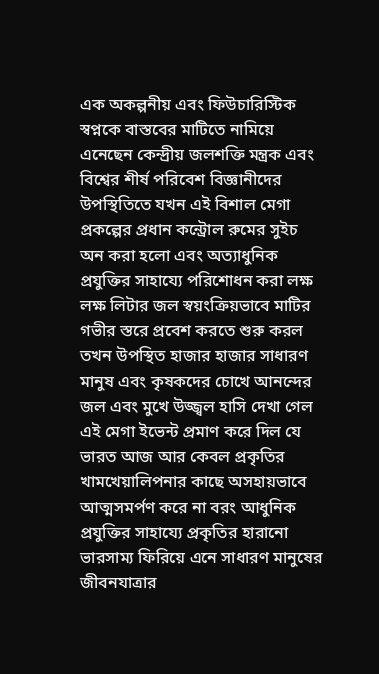এক অকল্পনীয় এবং ফিউচারিস্টিক স্বপ্নকে বাস্তবের মাটিতে নামিয়ে এনেছেন কেন্দ্রীয় জলশক্তি মন্ত্রক এবং বিশ্বের শীর্ষ পরিবেশ বিজ্ঞানীদের উপস্থিতিতে যখন এই বিশাল মেগা প্রকল্পের প্রধান কন্ট্রোল রুমের সুইচ অন করা হলো এবং অত্যাধুনিক প্রযুক্তির সাহায্যে পরিশোধন করা লক্ষ লক্ষ লিটার জল স্বয়ংক্রিয়ভাবে মাটির গভীর স্তরে প্রবেশ করতে শুরু করল তখন উপস্থিত হাজার হাজার সাধারণ মানুষ এবং কৃষকদের চোখে আনন্দের জল এবং মুখে উজ্জ্বল হাসি দেখা গেল এই মেগা ইভেন্ট প্রমাণ করে দিল যে ভারত আজ আর কেবল প্রকৃতির খামখেয়ালিপনার কাছে অসহায়ভাবে আত্মসমর্পণ করে না বরং আধুনিক প্রযুক্তির সাহায্যে প্রকৃতির হারানো ভারসাম্য ফিরিয়ে এনে সাধারণ মানুষের জীবনযাত্রার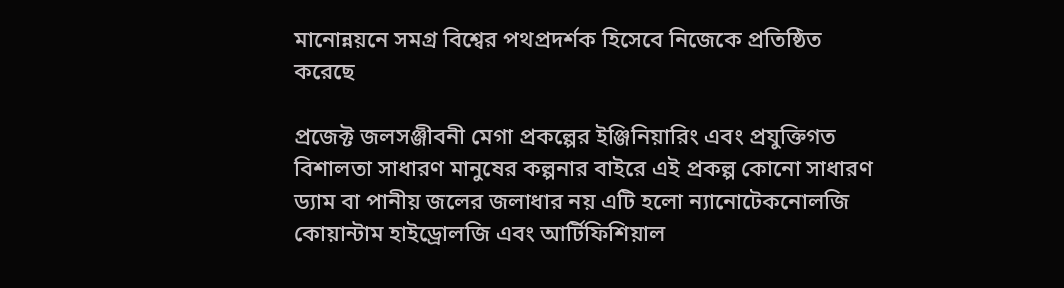মানোন্নয়নে সমগ্র বিশ্বের পথপ্রদর্শক হিসেবে নিজেকে প্রতিষ্ঠিত করেছে

প্রজেক্ট জলসঞ্জীবনী মেগা প্রকল্পের ইঞ্জিনিয়ারিং এবং প্রযুক্তিগত বিশালতা সাধারণ মানুষের কল্পনার বাইরে এই প্রকল্প কোনো সাধারণ ড্যাম বা পানীয় জলের জলাধার নয় এটি হলো ন্যানোটেকনোলজি কোয়ান্টাম হাইড্রোলজি এবং আর্টিফিশিয়াল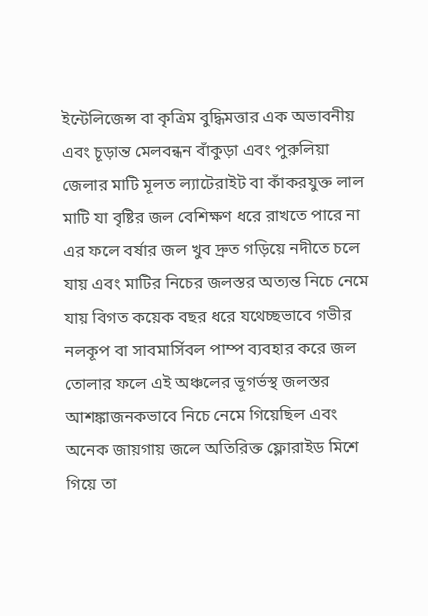ইন্টেলিজেন্স বা কৃত্রিম বুদ্ধিমত্তার এক অভাবনীয় এবং চূড়ান্ত মেলবন্ধন বাঁকুড়া এবং পুরুলিয়া জেলার মাটি মূলত ল্যাটেরাইট বা কাঁকরযুক্ত লাল মাটি যা বৃষ্টির জল বেশিক্ষণ ধরে রাখতে পারে না এর ফলে বর্ষার জল খুব দ্রুত গড়িয়ে নদীতে চলে যায় এবং মাটির নিচের জলস্তর অত্যন্ত নিচে নেমে যায় বিগত কয়েক বছর ধরে যথেচ্ছভাবে গভীর নলকূপ বা সাবমার্সিবল পাম্প ব্যবহার করে জল তোলার ফলে এই অঞ্চলের ভূগর্ভস্থ জলস্তর আশঙ্কাজনকভাবে নিচে নেমে গিয়েছিল এবং অনেক জায়গায় জলে অতিরিক্ত ফ্লোরাইড মিশে গিয়ে তা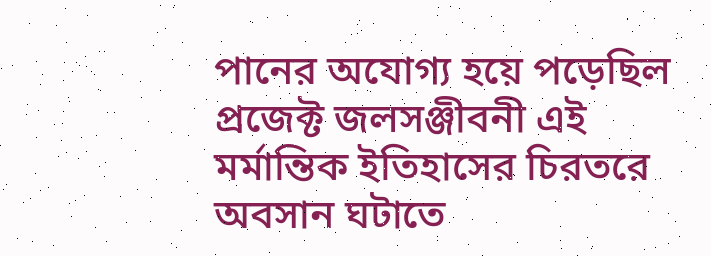পানের অযোগ্য হয়ে পড়েছিল প্রজেক্ট জলসঞ্জীবনী এই মর্মান্তিক ইতিহাসের চিরতরে অবসান ঘটাতে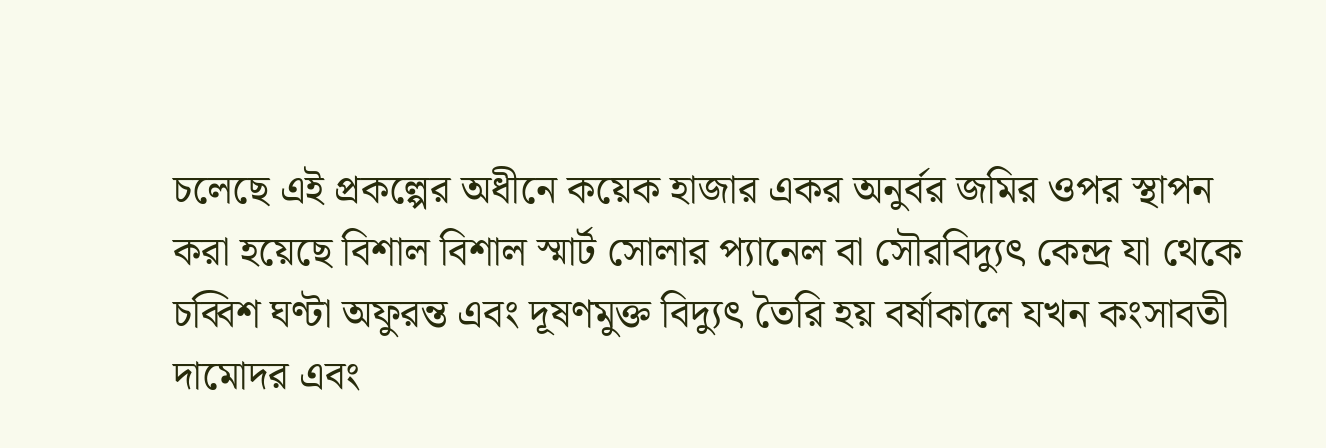চলেছে এই প্রকল্পের অধীনে কয়েক হাজার একর অনুর্বর জমির ওপর স্থাপন করা হয়েছে বিশাল বিশাল স্মার্ট সোলার প্যানেল বা সৌরবিদ্যুৎ কেন্দ্র যা থেকে চব্বিশ ঘণ্টা অফুরন্ত এবং দূষণমুক্ত বিদ্যুৎ তৈরি হয় বর্ষাকালে যখন কংসাবতী দামোদর এবং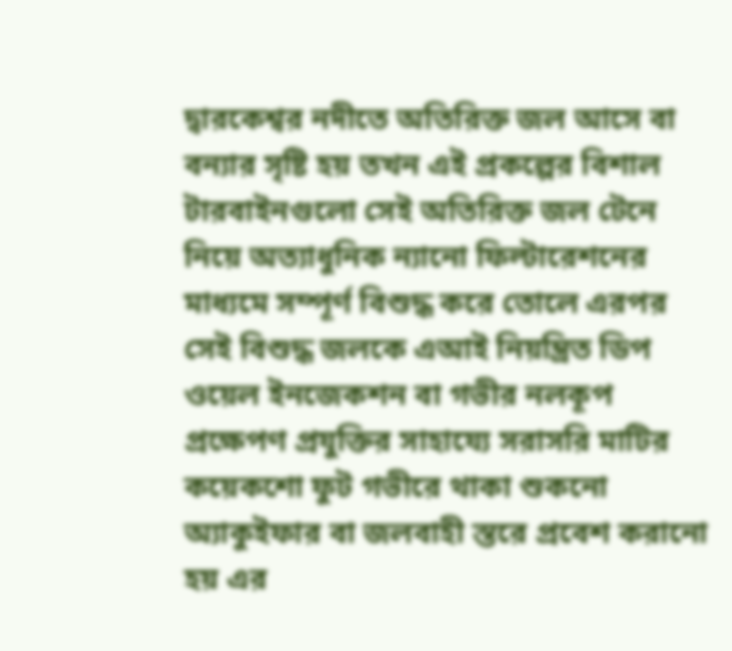দ্বারকেশ্বর নদীতে অতিরিক্ত জল আসে বা বন্যার সৃষ্টি হয় তখন এই প্রকল্পের বিশাল টারবাইনগুলো সেই অতিরিক্ত জল টেনে নিয়ে অত্যাধুনিক ন্যানো ফিল্টারেশনের মাধ্যমে সম্পূর্ণ বিশুদ্ধ করে তোলে এরপর সেই বিশুদ্ধ জলকে এআই নিয়ন্ত্রিত ডিপ ওয়েল ইনজেকশন বা গভীর নলকূপ প্রক্ষেপণ প্রযুক্তির সাহায্যে সরাসরি মাটির কয়েকশো ফুট গভীরে থাকা শুকনো অ্যাকুইফার বা জলবাহী স্তরে প্রবেশ করানো হয় এর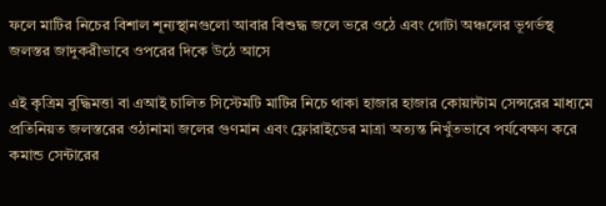ফলে মাটির নিচের বিশাল শূন্যস্থানগুলো আবার বিশুদ্ধ জলে ভরে ওঠে এবং গোটা অঞ্চলের ভূগর্ভস্থ জলস্তর জাদুকরীভাবে ওপরের দিকে উঠে আসে

এই কৃত্রিম বুদ্ধিমত্তা বা এআই চালিত সিস্টেমটি মাটির নিচে থাকা হাজার হাজার কোয়ান্টাম সেন্সরের মাধ্যমে প্রতিনিয়ত জলস্তরের ওঠানামা জলের গুণমান এবং ফ্লোরাইডের মাত্রা অত্যন্ত নিখুঁতভাবে পর্যবেক্ষণ করে কমান্ড সেন্টারের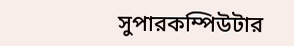সুপারকম্পিউটার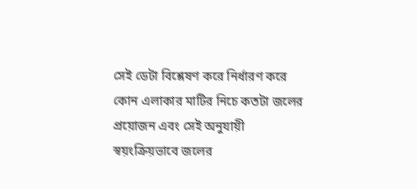সেই ডেটা বিশ্লেষণ করে নির্ধারণ করে কোন এলাকার মাটির নিচে কতটা জলের প্রয়োজন এবং সেই অনুযায়ী স্বয়ংক্রিয়ভাবে জলের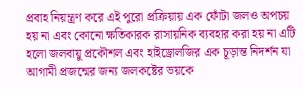প্রবাহ নিয়ন্ত্রণ করে এই পুরো প্রক্রিয়ায় এক ফোঁটা জলও অপচয় হয় না এবং কোনো ক্ষতিকারক রাসায়নিক ব্যবহার করা হয় না এটি হলো জলবায়ু প্রকৌশল এবং হাইড্রোলজির এক চূড়ান্ত নিদর্শন যা আগামী প্রজন্মের জন্য জলকষ্টের ভয়কে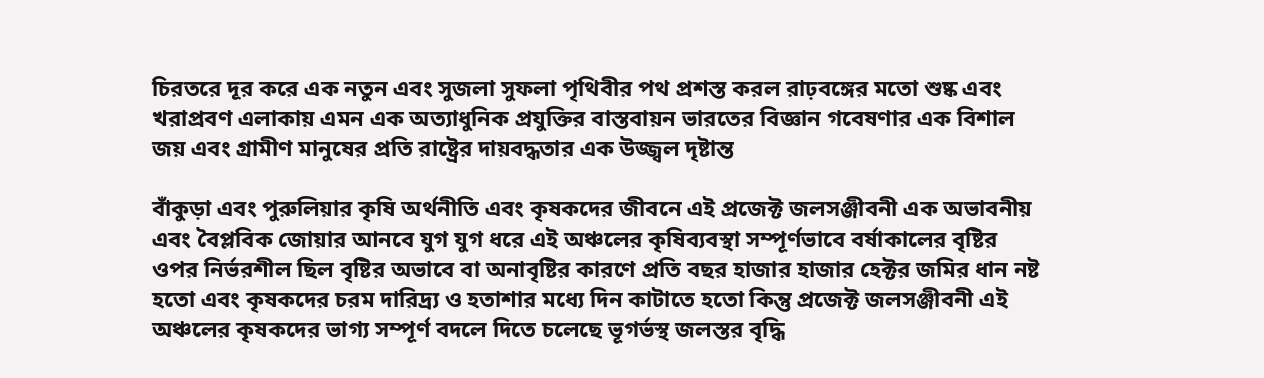চিরতরে দূর করে এক নতুন এবং সুজলা সুফলা পৃথিবীর পথ প্রশস্ত করল রাঢ়বঙ্গের মতো শুষ্ক এবং খরাপ্রবণ এলাকায় এমন এক অত্যাধুনিক প্রযুক্তির বাস্তবায়ন ভারতের বিজ্ঞান গবেষণার এক বিশাল জয় এবং গ্রামীণ মানুষের প্রতি রাষ্ট্রের দায়বদ্ধতার এক উজ্জ্বল দৃষ্টান্ত

বাঁকুড়া এবং পুরুলিয়ার কৃষি অর্থনীতি এবং কৃষকদের জীবনে এই প্রজেক্ট জলসঞ্জীবনী এক অভাবনীয় এবং বৈপ্লবিক জোয়ার আনবে যুগ যুগ ধরে এই অঞ্চলের কৃষিব্যবস্থা সম্পূর্ণভাবে বর্ষাকালের বৃষ্টির ওপর নির্ভরশীল ছিল বৃষ্টির অভাবে বা অনাবৃষ্টির কারণে প্রতি বছর হাজার হাজার হেক্টর জমির ধান নষ্ট হতো এবং কৃষকদের চরম দারিদ্র্য ও হতাশার মধ্যে দিন কাটাতে হতো কিন্তু প্রজেক্ট জলসঞ্জীবনী এই অঞ্চলের কৃষকদের ভাগ্য সম্পূর্ণ বদলে দিতে চলেছে ভূগর্ভস্থ জলস্তর বৃদ্ধি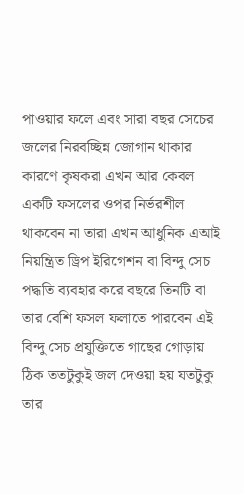পাওয়ার ফলে এবং সারা বছর সেচের জলের নিরবচ্ছিন্ন জোগান থাকার কারণে কৃষকরা এখন আর কেবল একটি ফসলের ওপর নির্ভরশীল থাকবেন না তারা এখন আধুনিক এআই নিয়ন্ত্রিত ড্রিপ ইরিগেশন বা বিন্দু সেচ পদ্ধতি ব্যবহার করে বছরে তিনটি বা তার বেশি ফসল ফলাতে পারবেন এই বিন্দু সেচ প্রযুক্তিতে গাছের গোড়ায় ঠিক ততটুকুই জল দেওয়া হয় যতটুকু তার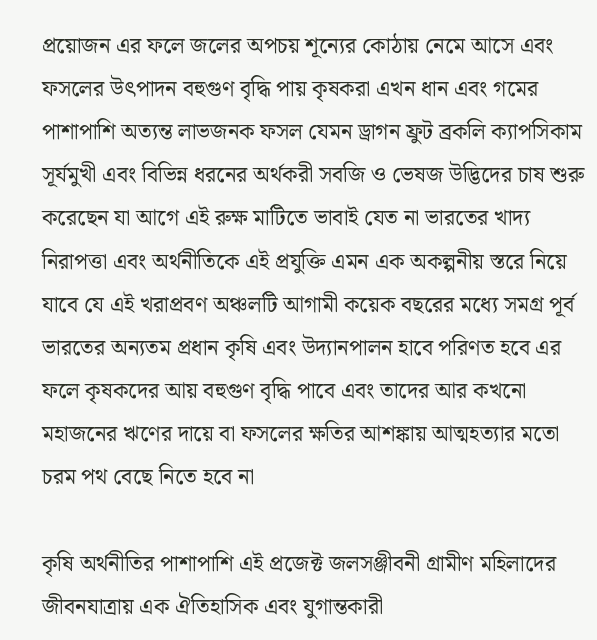প্রয়োজন এর ফলে জলের অপচয় শূন্যের কোঠায় নেমে আসে এবং ফসলের উৎপাদন বহুগুণ বৃদ্ধি পায় কৃষকরা এখন ধান এবং গমের পাশাপাশি অত্যন্ত লাভজনক ফসল যেমন ড্রাগন ফ্রুট ব্রকলি ক্যাপসিকাম সূর্যমুখী এবং বিভিন্ন ধরনের অর্থকরী সবজি ও ভেষজ উদ্ভিদের চাষ শুরু করেছেন যা আগে এই রুক্ষ মাটিতে ভাবাই যেত না ভারতের খাদ্য নিরাপত্তা এবং অর্থনীতিকে এই প্রযুক্তি এমন এক অকল্পনীয় স্তরে নিয়ে যাবে যে এই খরাপ্রবণ অঞ্চলটি আগামী কয়েক বছরের মধ্যে সমগ্র পূর্ব ভারতের অন্যতম প্রধান কৃষি এবং উদ্যানপালন হাবে পরিণত হবে এর ফলে কৃষকদের আয় বহুগুণ বৃদ্ধি পাবে এবং তাদের আর কখনো মহাজনের ঋণের দায়ে বা ফসলের ক্ষতির আশঙ্কায় আত্মহত্যার মতো চরম পথ বেছে নিতে হবে না

কৃষি অর্থনীতির পাশাপাশি এই প্রজেক্ট জলসঞ্জীবনী গ্রামীণ মহিলাদের জীবনযাত্রায় এক ঐতিহাসিক এবং যুগান্তকারী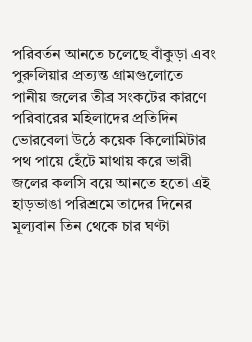পরিবর্তন আনতে চলেছে বাঁকুড়া এবং পুরুলিয়ার প্রত্যন্ত গ্রামগুলোতে পানীয় জলের তীব্র সংকটের কারণে পরিবারের মহিলাদের প্রতিদিন ভোরবেলা উঠে কয়েক কিলোমিটার পথ পায়ে হেঁটে মাথায় করে ভারী জলের কলসি বয়ে আনতে হতো এই হাড়ভাঙা পরিশ্রমে তাদের দিনের মূল্যবান তিন থেকে চার ঘণ্টা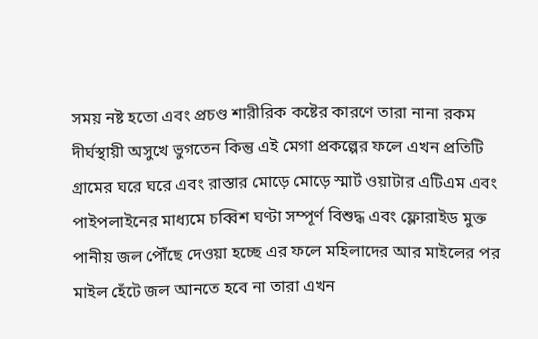সময় নষ্ট হতো এবং প্রচণ্ড শারীরিক কষ্টের কারণে তারা নানা রকম দীর্ঘস্থায়ী অসুখে ভুগতেন কিন্তু এই মেগা প্রকল্পের ফলে এখন প্রতিটি গ্রামের ঘরে ঘরে এবং রাস্তার মোড়ে মোড়ে স্মার্ট ওয়াটার এটিএম এবং পাইপলাইনের মাধ্যমে চব্বিশ ঘণ্টা সম্পূর্ণ বিশুদ্ধ এবং ফ্লোরাইড মুক্ত পানীয় জল পৌঁছে দেওয়া হচ্ছে এর ফলে মহিলাদের আর মাইলের পর মাইল হেঁটে জল আনতে হবে না তারা এখন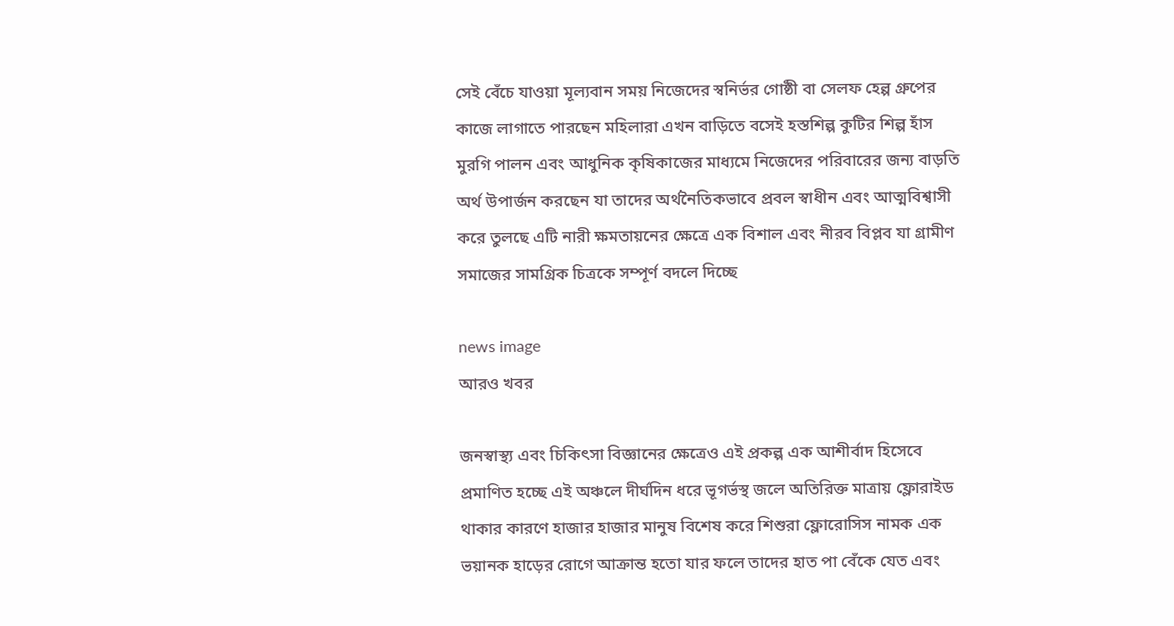সেই বেঁচে যাওয়া মূল্যবান সময় নিজেদের স্বনির্ভর গোষ্ঠী বা সেলফ হেল্প গ্রুপের কাজে লাগাতে পারছেন মহিলারা এখন বাড়িতে বসেই হস্তশিল্প কুটির শিল্প হাঁস মুরগি পালন এবং আধুনিক কৃষিকাজের মাধ্যমে নিজেদের পরিবারের জন্য বাড়তি অর্থ উপার্জন করছেন যা তাদের অর্থনৈতিকভাবে প্রবল স্বাধীন এবং আত্মবিশ্বাসী করে তুলছে এটি নারী ক্ষমতায়নের ক্ষেত্রে এক বিশাল এবং নীরব বিপ্লব যা গ্রামীণ সমাজের সামগ্রিক চিত্রকে সম্পূর্ণ বদলে দিচ্ছে

news image
আরও খবর

জনস্বাস্থ্য এবং চিকিৎসা বিজ্ঞানের ক্ষেত্রেও এই প্রকল্প এক আশীর্বাদ হিসেবে প্রমাণিত হচ্ছে এই অঞ্চলে দীর্ঘদিন ধরে ভূগর্ভস্থ জলে অতিরিক্ত মাত্রায় ফ্লোরাইড থাকার কারণে হাজার হাজার মানুষ বিশেষ করে শিশুরা ফ্লোরোসিস নামক এক ভয়ানক হাড়ের রোগে আক্রান্ত হতো যার ফলে তাদের হাত পা বেঁকে যেত এবং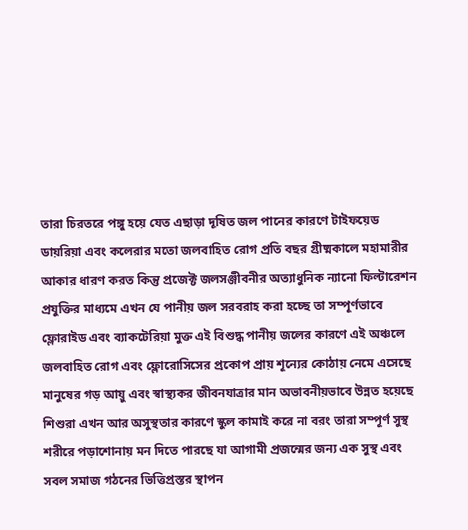তারা চিরতরে পঙ্গু হয়ে যেত এছাড়া দূষিত জল পানের কারণে টাইফয়েড ডায়রিয়া এবং কলেরার মতো জলবাহিত রোগ প্রতি বছর গ্রীষ্মকালে মহামারীর আকার ধারণ করত কিন্তু প্রজেক্ট জলসঞ্জীবনীর অত্যাধুনিক ন্যানো ফিল্টারেশন প্রযুক্তির মাধ্যমে এখন যে পানীয় জল সরবরাহ করা হচ্ছে তা সম্পূর্ণভাবে ফ্লোরাইড এবং ব্যাকটেরিয়া মুক্ত এই বিশুদ্ধ পানীয় জলের কারণে এই অঞ্চলে জলবাহিত রোগ এবং ফ্লোরোসিসের প্রকোপ প্রায় শূন্যের কোঠায় নেমে এসেছে মানুষের গড় আয়ু এবং স্বাস্থ্যকর জীবনযাত্রার মান অভাবনীয়ভাবে উন্নত হয়েছে শিশুরা এখন আর অসুস্থতার কারণে স্কুল কামাই করে না বরং তারা সম্পূর্ণ সুস্থ শরীরে পড়াশোনায় মন দিতে পারছে যা আগামী প্রজন্মের জন্য এক সুস্থ এবং সবল সমাজ গঠনের ভিত্তিপ্রস্তর স্থাপন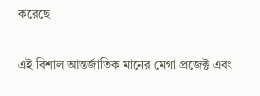করেছে

এই বিশাল আন্তর্জাতিক মানের মেগা প্রজেক্ট এবং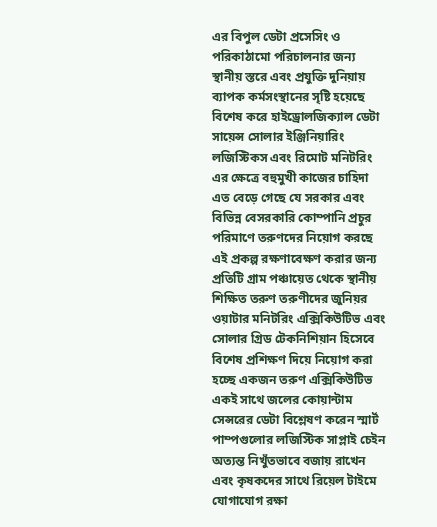এর বিপুল ডেটা প্রসেসিং ও পরিকাঠামো পরিচালনার জন্য স্থানীয় স্তরে এবং প্রযুক্তি দুনিয়ায় ব্যাপক কর্মসংস্থানের সৃষ্টি হয়েছে বিশেষ করে হাইড্রোলজিক্যাল ডেটা সায়েন্স সোলার ইঞ্জিনিয়ারিং লজিস্টিকস এবং রিমোট মনিটরিং এর ক্ষেত্রে বহুমুখী কাজের চাহিদা এত বেড়ে গেছে যে সরকার এবং বিভিন্ন বেসরকারি কোম্পানি প্রচুর পরিমাণে তরুণদের নিয়োগ করছে এই প্রকল্প রক্ষণাবেক্ষণ করার জন্য প্রতিটি গ্রাম পঞ্চায়েত থেকে স্থানীয় শিক্ষিত তরুণ তরুণীদের জুনিয়র ওয়াটার মনিটরিং এক্সিকিউটিভ এবং সোলার গ্রিড টেকনিশিয়ান হিসেবে বিশেষ প্রশিক্ষণ দিয়ে নিয়োগ করা হচ্ছে একজন তরুণ এক্সিকিউটিভ একই সাথে জলের কোয়ান্টাম সেন্সরের ডেটা বিশ্লেষণ করেন স্মার্ট পাম্পগুলোর লজিস্টিক সাপ্লাই চেইন অত্যন্ত নিখুঁতভাবে বজায় রাখেন এবং কৃষকদের সাথে রিয়েল টাইমে যোগাযোগ রক্ষা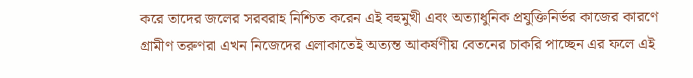করে তাদের জলের সরবরাহ নিশ্চিত করেন এই বহুমুখী এবং অত্যাধুনিক প্রযুক্তিনির্ভর কাজের কারণে গ্রামীণ তরুণরা এখন নিজেদের এলাকাতেই অত্যন্ত আকর্ষণীয় বেতনের চাকরি পাচ্ছেন এর ফলে এই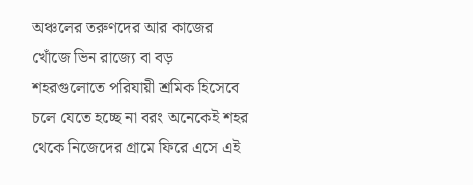অঞ্চলের তরুণদের আর কাজের খোঁজে ভিন রাজ্যে বা বড় শহরগুলোতে পরিযায়ী শ্রমিক হিসেবে চলে যেতে হচ্ছে না বরং অনেকেই শহর থেকে নিজেদের গ্রামে ফিরে এসে এই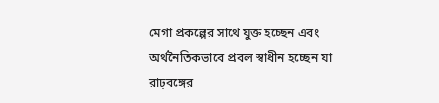মেগা প্রকল্পের সাথে যুক্ত হচ্ছেন এবং অর্থনৈতিকভাবে প্রবল স্বাধীন হচ্ছেন যা রাঢ়বঙ্গের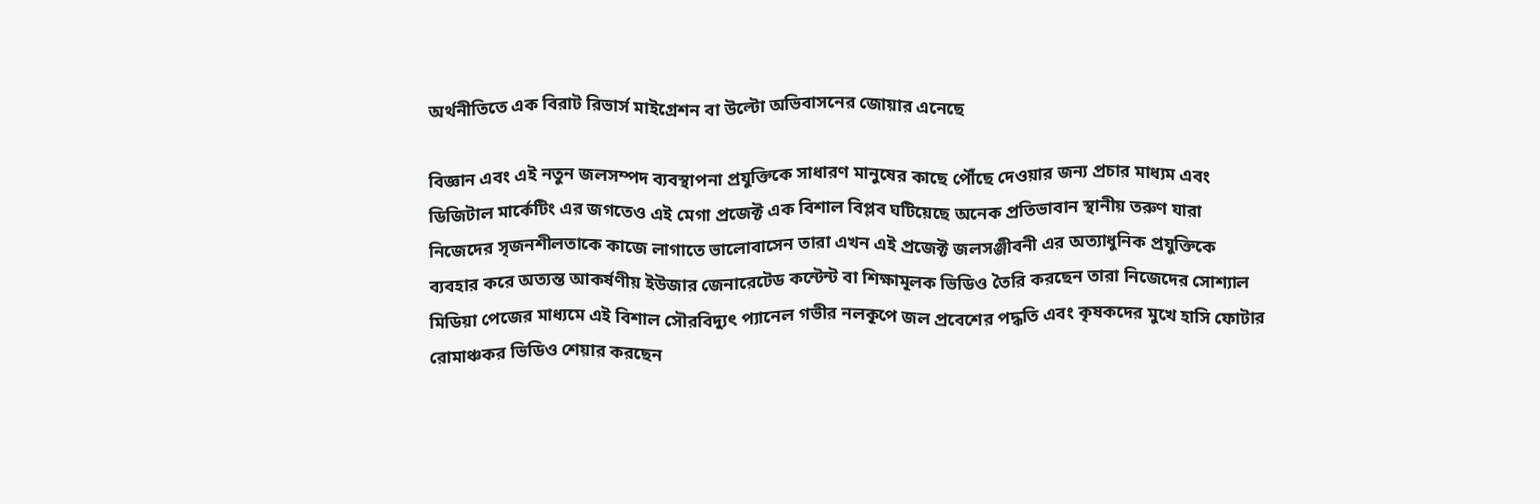অর্থনীতিতে এক বিরাট রিভার্স মাইগ্রেশন বা উল্টো অভিবাসনের জোয়ার এনেছে

বিজ্ঞান এবং এই নতুন জলসম্পদ ব্যবস্থাপনা প্রযুক্তিকে সাধারণ মানুষের কাছে পৌঁছে দেওয়ার জন্য প্রচার মাধ্যম এবং ডিজিটাল মার্কেটিং এর জগতেও এই মেগা প্রজেক্ট এক বিশাল বিপ্লব ঘটিয়েছে অনেক প্রতিভাবান স্থানীয় তরুণ যারা নিজেদের সৃজনশীলতাকে কাজে লাগাতে ভালোবাসেন তারা এখন এই প্রজেক্ট জলসঞ্জীবনী এর অত্যাধুনিক প্রযুক্তিকে ব্যবহার করে অত্যন্ত আকর্ষণীয় ইউজার জেনারেটেড কন্টেন্ট বা শিক্ষামূলক ভিডিও তৈরি করছেন তারা নিজেদের সোশ্যাল মিডিয়া পেজের মাধ্যমে এই বিশাল সৌরবিদ্যুৎ প্যানেল গভীর নলকূপে জল প্রবেশের পদ্ধতি এবং কৃষকদের মুখে হাসি ফোটার রোমাঞ্চকর ভিডিও শেয়ার করছেন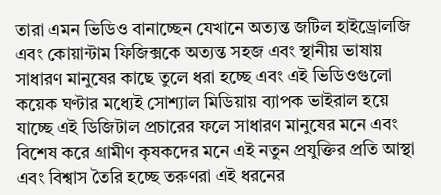তারা এমন ভিডিও বানাচ্ছেন যেখানে অত্যন্ত জটিল হাইড্রোলজি এবং কোয়ান্টাম ফিজিক্সকে অত্যন্ত সহজ এবং স্থানীয় ভাষায় সাধারণ মানুষের কাছে তুলে ধরা হচ্ছে এবং এই ভিডিওগুলো কয়েক ঘণ্টার মধ্যেই সোশ্যাল মিডিয়ায় ব্যাপক ভাইরাল হয়ে যাচ্ছে এই ডিজিটাল প্রচারের ফলে সাধারণ মানুষের মনে এবং বিশেষ করে গ্রামীণ কৃষকদের মনে এই নতুন প্রযুক্তির প্রতি আস্থা এবং বিশ্বাস তৈরি হচ্ছে তরুণরা এই ধরনের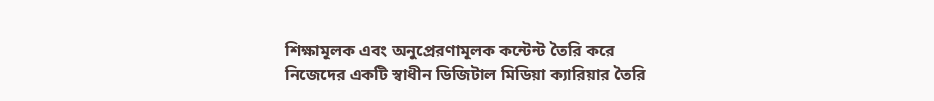শিক্ষামূলক এবং অনুপ্রেরণামূলক কন্টেন্ট তৈরি করে নিজেদের একটি স্বাধীন ডিজিটাল মিডিয়া ক্যারিয়ার তৈরি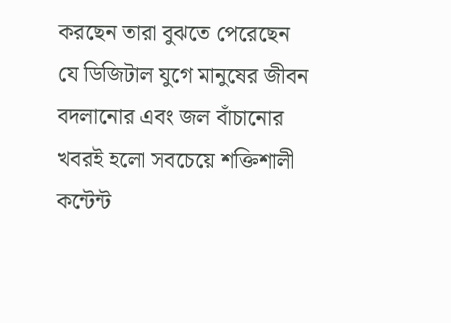করছেন তারা বুঝতে পেরেছেন যে ডিজিটাল যুগে মানুষের জীবন বদলানোর এবং জল বাঁচানোর খবরই হলো সবচেয়ে শক্তিশালী কন্টেন্ট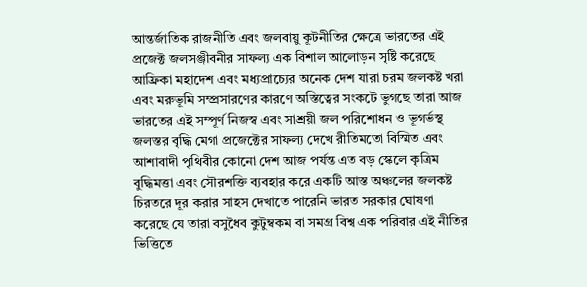আন্তর্জাতিক রাজনীতি এবং জলবায়ু কূটনীতির ক্ষেত্রে ভারতের এই প্রজেক্ট জলসঞ্জীবনীর সাফল্য এক বিশাল আলোড়ন সৃষ্টি করেছে আফ্রিকা মহাদেশ এবং মধ্যপ্রাচ্যের অনেক দেশ যারা চরম জলকষ্ট খরা এবং মরুভূমি সম্প্রসারণের কারণে অস্তিত্বের সংকটে ভুগছে তারা আজ ভারতের এই সম্পূর্ণ নিজস্ব এবং সাশ্রয়ী জল পরিশোধন ও ভূগর্ভস্থ জলস্তর বৃদ্ধি মেগা প্রজেক্টের সাফল্য দেখে রীতিমতো বিস্মিত এবং আশাবাদী পৃথিবীর কোনো দেশ আজ পর্যন্ত এত বড় স্কেলে কৃত্রিম বুদ্ধিমত্তা এবং সৌরশক্তি ব্যবহার করে একটি আস্ত অঞ্চলের জলকষ্ট চিরতরে দূর করার সাহস দেখাতে পারেনি ভারত সরকার ঘোষণা করেছে যে তারা বসুধৈব কুটুম্বকম বা সমগ্র বিশ্ব এক পরিবার এই নীতির ভিত্তিতে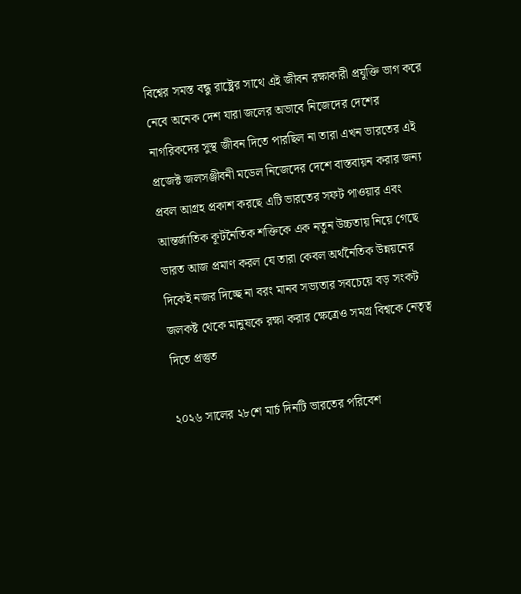বিশ্বের সমস্ত বন্ধু রাষ্ট্রের সাথে এই জীবন রক্ষাকারী প্রযুক্তি ভাগ করে নেবে অনেক দেশ যারা জলের অভাবে নিজেদের দেশের নাগরিকদের সুস্থ জীবন দিতে পারছিল না তারা এখন ভারতের এই প্রজেক্ট জলসঞ্জীবনী মডেল নিজেদের দেশে বাস্তবায়ন করার জন্য প্রবল আগ্রহ প্রকাশ করছে এটি ভারতের সফট পাওয়ার এবং আন্তর্জাতিক কূটনৈতিক শক্তিকে এক নতুন উচ্চতায় নিয়ে গেছে ভারত আজ প্রমাণ করল যে তারা কেবল অর্থনৈতিক উন্নয়নের দিকেই নজর দিচ্ছে না বরং মানব সভ্যতার সবচেয়ে বড় সংকট জলকষ্ট থেকে মানুষকে রক্ষা করার ক্ষেত্রেও সমগ্র বিশ্বকে নেতৃত্ব দিতে প্রস্তুত

২০২৬ সালের ২৮শে মার্চ দিনটি ভারতের পরিবেশ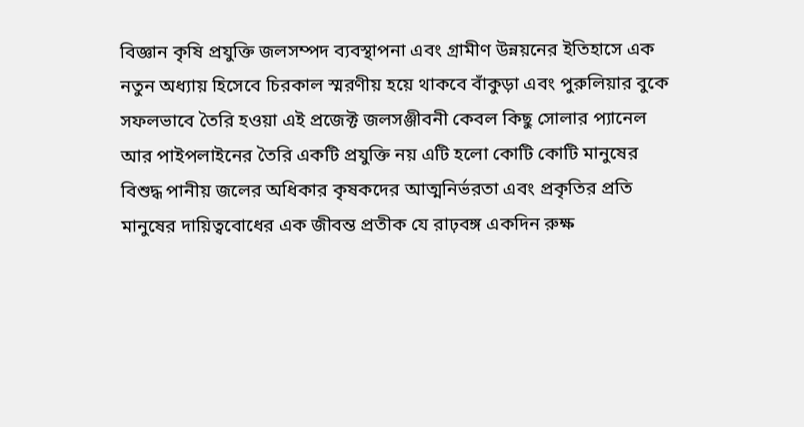বিজ্ঞান কৃষি প্রযুক্তি জলসম্পদ ব্যবস্থাপনা এবং গ্রামীণ উন্নয়নের ইতিহাসে এক নতুন অধ্যায় হিসেবে চিরকাল স্মরণীয় হয়ে থাকবে বাঁকুড়া এবং পুরুলিয়ার বুকে সফলভাবে তৈরি হওয়া এই প্রজেক্ট জলসঞ্জীবনী কেবল কিছু সোলার প্যানেল আর পাইপলাইনের তৈরি একটি প্রযুক্তি নয় এটি হলো কোটি কোটি মানুষের বিশুদ্ধ পানীয় জলের অধিকার কৃষকদের আত্মনির্ভরতা এবং প্রকৃতির প্রতি মানুষের দায়িত্ববোধের এক জীবন্ত প্রতীক যে রাঢ়বঙ্গ একদিন রুক্ষ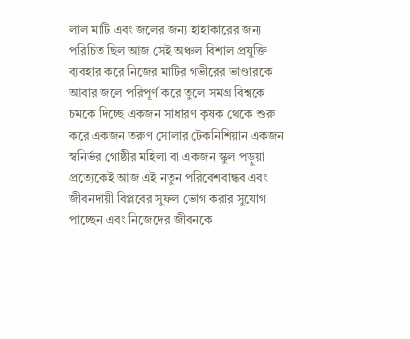লাল মাটি এবং জলের জন্য হাহাকারের জন্য পরিচিত ছিল আজ সেই অঞ্চল বিশাল প্রযুক্তি ব্যবহার করে নিজের মাটির গভীরের ভাণ্ডারকে আবার জলে পরিপূর্ণ করে তুলে সমগ্র বিশ্বকে চমকে দিচ্ছে একজন সাধারণ কৃষক থেকে শুরু করে একজন তরুণ সোলার টেকনিশিয়ান একজন স্বনির্ভর গোষ্ঠীর মহিলা বা একজন স্কুল পড়ুয়া প্রত্যেকেই আজ এই নতুন পরিবেশবান্ধব এবং জীবনদায়ী বিপ্লবের সুফল ভোগ করার সুযোগ পাচ্ছেন এবং নিজেদের জীবনকে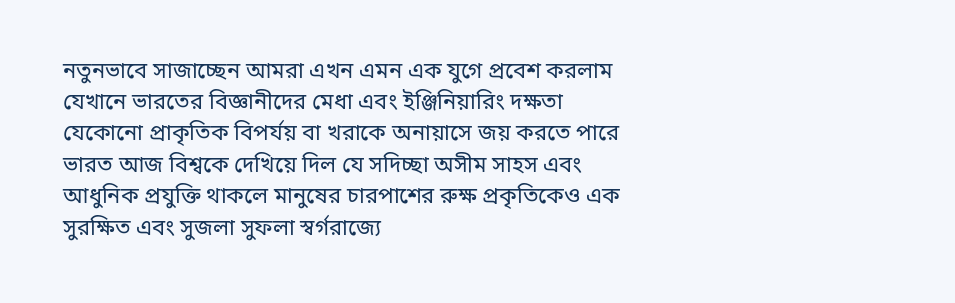নতুনভাবে সাজাচ্ছেন আমরা এখন এমন এক যুগে প্রবেশ করলাম যেখানে ভারতের বিজ্ঞানীদের মেধা এবং ইঞ্জিনিয়ারিং দক্ষতা যেকোনো প্রাকৃতিক বিপর্যয় বা খরাকে অনায়াসে জয় করতে পারে ভারত আজ বিশ্বকে দেখিয়ে দিল যে সদিচ্ছা অসীম সাহস এবং আধুনিক প্রযুক্তি থাকলে মানুষের চারপাশের রুক্ষ প্রকৃতিকেও এক সুরক্ষিত এবং সুজলা সুফলা স্বর্গরাজ্যে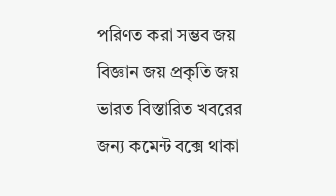পরিণত করা সম্ভব জয় বিজ্ঞান জয় প্রকৃতি জয় ভারত বিস্তারিত খবরের জন্য কমেন্ট বক্সে থাকা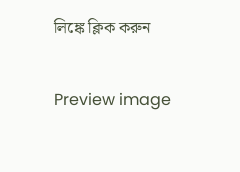লিঙ্কে ক্লিক করুন

Preview image